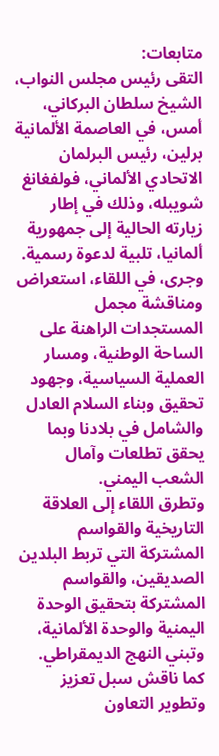متابعات:
التقى رئيس مجلس النواب، الشيخ سلطان البركاني، أمس، في العاصمة الألمانية برلين، رئيس البرلمان الاتحادي الألماني، فولفغانغ شويبله، وذلك في إطار زيارته الحالية إلى جمهورية ألمانيا، تلبية لدعوة رسمية.
وجرى، في اللقاء، استعراض ومناقشة مجمل المستجدات الراهنة على الساحة الوطنية، ومسار العملية السياسية، وجهود تحقيق وبناء السلام العادل والشامل في بلادنا وبما يحقق تطلعات وآمال الشعب اليمني.
وتطرق اللقاء إلى العلاقة التاريخية والقواسم المشتركة التي تربط البلدين الصديقين، والقواسم المشتركة بتحقيق الوحدة اليمنية والوحدة الألمانية، وتبني النهج الديمقراطي. كما ناقش سبل تعزيز وتطوير التعاون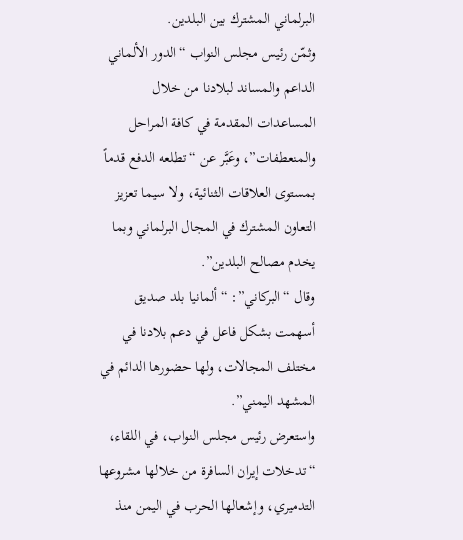البرلماني المشترك بين البلدين.
وثمّن رئيس مجلس النواب “الدور الألماني الداعم والمساند لبلادنا من خلال المساعدات المقدمة في كافة المراحل والمنعطفات”، وعَبَّر عن “تطلعه الدفع قدماً بمستوى العلاقات الثنائية، ولا سيما تعزيز التعاون المشترك في المجال البرلماني وبما يخدم مصالح البلدين”.
وقال “البركاني”: “ألمانيا بلد صديق أسهمت بشكل فاعل في دعم بلادنا في مختلف المجالات، ولها حضورها الدائم في المشهد اليمني”.
واستعرض رئيس مجلس النواب، في اللقاء، “تدخلات إيران السافرة من خلالها مشروعها التدميري، وإشعالها الحرب في اليمن منذ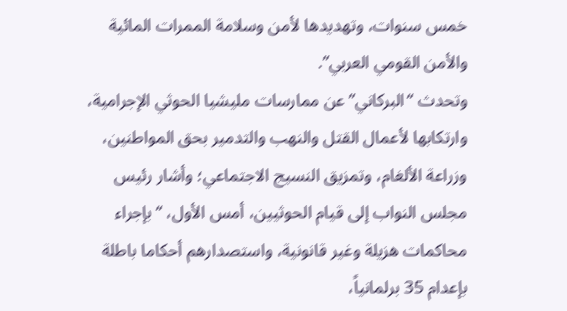خمس سنوات، وتهديدها لأمن وسلامة الممرات المائية والأمن القومي العربي”.
وتحدث “البركاني” عن ممارسات مليشيا الحوثي الإجرامية، وارتكابها لأعمال القتل والنهب والتدمير بحق المواطنين، وزراعة الألغام، وتمزيق النسيج الاجتماعي؛ وأشار رئيس مجلس النواب إلى قيام الحوثيين، أمس الأول، “بإجراء محاكمات هزيلة وغير قانونية، واستصدارهم أحكاما باطلة بإعدام 35 برلمانياً،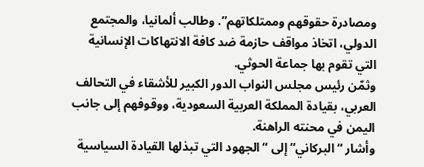ومصادرة حقوقهم وممتلكاتهم”. وطالب ألمانيا، والمجتمع الدولي، اتخاذ مواقف حازمة ضد كافة الانتهاكات الإنسانية التي تقوم بها جماعة الحوثي.
وثمّن رئيس مجلس النواب الدور الكبير للأشقاء في التحالف العربي، بقيادة المملكة العربية السعودية، ووقوفهم إلى جانب اليمن في محنته الراهنة.
وأشار “البركاني” إلى “الجهود التي تبذلها القيادة السياسية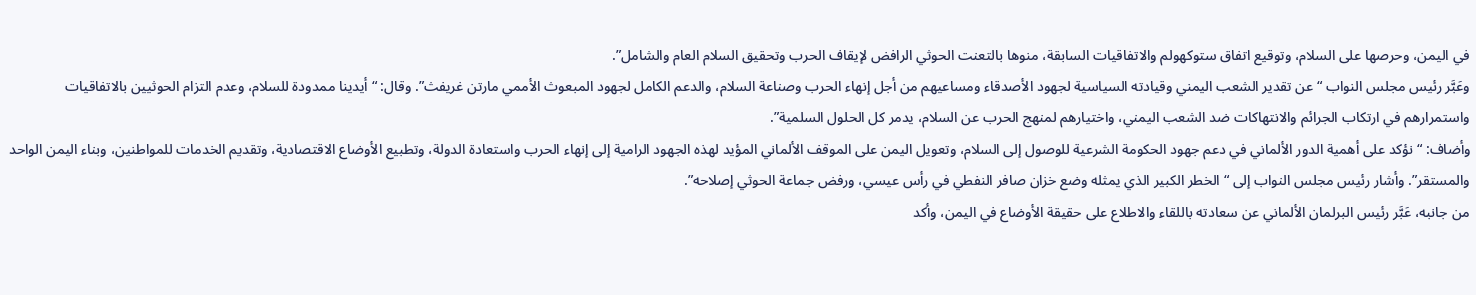في اليمن، وحرصها على السلام، وتوقيع اتفاق ستوكهولم والاتفاقيات السابقة، منوها بالتعنت الحوثي الرافض لإيقاف الحرب وتحقيق السلام العام والشامل”.
وعَبَّر رئيس مجلس النواب “عن تقدير الشعب اليمني وقيادته السياسية لجهود الأصدقاء ومساعيهم من أجل إنهاء الحرب وصناعة السلام، والدعم الكامل لجهود المبعوث الأممي مارتن غريفث”. وقال: “أيدينا ممدودة للسلام، وعدم التزام الحوثيين بالاتفاقيات واستمرارهم في ارتكاب الجرائم والانتهاكات ضد الشعب اليمني، واختيارهم لمنهج الحرب عن السلام، يدمر كل الحلول السلمية”.
وأضاف: “نؤكد على أهمية الدور الألماني في دعم جهود الحكومة الشرعية للوصول إلى السلام، وتعويل اليمن على الموقف الألماني المؤيد لهذه الجهود الرامية إلى إنهاء الحرب واستعادة الدولة، وتطبيع الأوضاع الاقتصادية، وتقديم الخدمات للمواطنين، وبناء اليمن الواحد والمستقر”. وأشار رئيس مجلس النواب إلى “الخطر الكبير الذي يمثله وضع خزان صافر النفطي في رأس عيسي، ورفض جماعة الحوثي إصلاحه”.
من جانبه، عَبَّر رئيس البرلمان الألماني عن سعادته باللقاء والاطلاع على حقيقة الأوضاع في اليمن، وأكد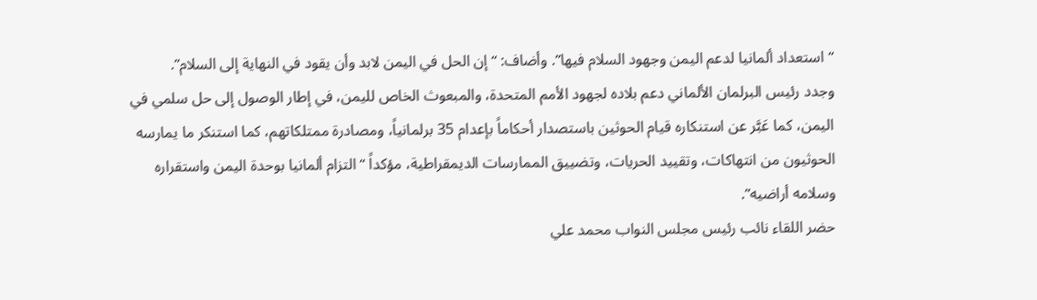“استعداد ألمانيا لدعم اليمن وجهود السلام فيها”. وأضاف: “إن الحل في اليمن لابد وأن يقود في النهاية إلى السلام”.
وجدد رئيس البرلمان الألماني دعم بلاده لجهود الأمم المتحدة، والمبعوث الخاص لليمن، في إطار الوصول إلى حل سلمي في اليمن، كما عَبَّر عن استنكاره قيام الحوثين باستصدار أحكاماً بإعدام 35 برلمانياً، ومصادرة ممتلكاتهم، كما استنكر ما يمارسه الحوثيون من انتهاكات، وتقييد الحريات، وتضييق الممارسات الديمقراطية، مؤكداً “التزام ألمانيا بوحدة اليمن واستقراره وسلامه أراضيه”.
حضر اللقاء نائب رئيس مجلس النواب محمد علي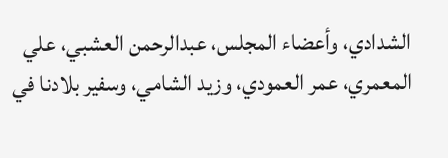الشدادي، وأعضاء المجلس، عبدالرحمن العشبي، علي المعمري، عمر العمودي، وزيد الشامي، وسفير بلادنا في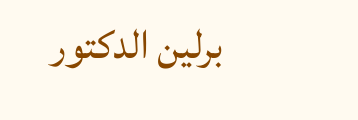برلين الدكتور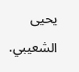يحيى الشعيبي.